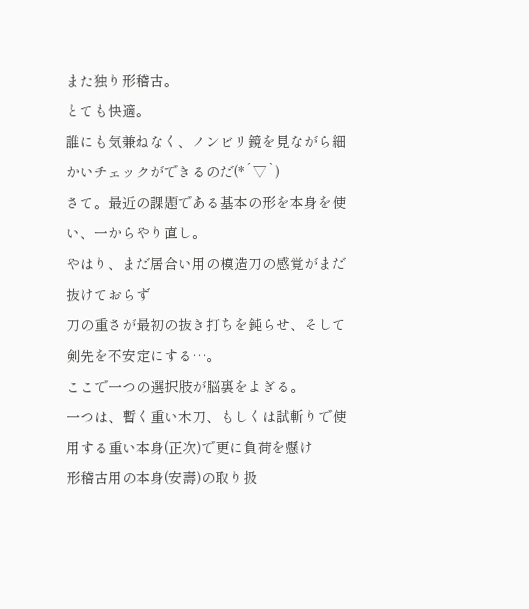また独り形稽古。
とても快適。
誰にも気兼ねなく、ノンビリ鏡を見ながら細かいチェックができるのだ(*´▽`)
さて。最近の課題である基本の形を本身を使い、一からやり直し。
やはり、まだ居合い用の模造刀の感覚がまだ抜けておらず
刀の重さが最初の抜き打ちを鈍らせ、そして剣先を不安定にする…。
ここで一つの選択肢が脳裏をよぎる。
一つは、暫く重い木刀、もしくは試斬りで使用する重い本身(正次)で更に負荷を懸け
形稽古用の本身(安壽)の取り扱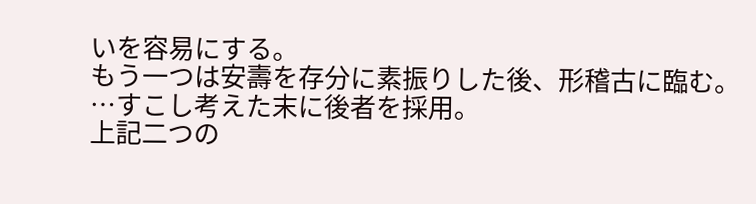いを容易にする。
もう一つは安壽を存分に素振りした後、形稽古に臨む。
…すこし考えた末に後者を採用。
上記二つの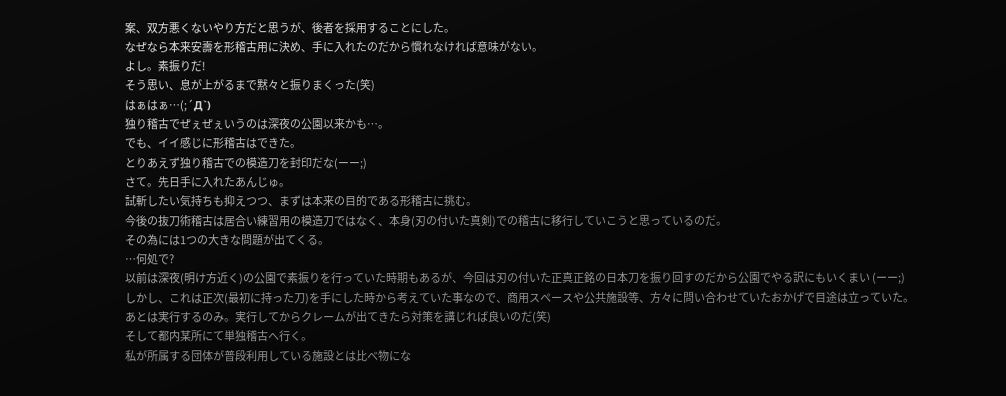案、双方悪くないやり方だと思うが、後者を採用することにした。
なぜなら本来安壽を形稽古用に決め、手に入れたのだから慣れなければ意味がない。
よし。素振りだ!
そう思い、息が上がるまで黙々と振りまくった(笑)
はぁはぁ…(;´Д`)
独り稽古でぜぇぜぇいうのは深夜の公園以来かも…。
でも、イイ感じに形稽古はできた。
とりあえず独り稽古での模造刀を封印だな(ーー;)
さて。先日手に入れたあんじゅ。
試斬したい気持ちも抑えつつ、まずは本来の目的である形稽古に挑む。
今後の抜刀術稽古は居合い練習用の模造刀ではなく、本身(刃の付いた真剣)での稽古に移行していこうと思っているのだ。
その為には1つの大きな問題が出てくる。
…何処で?
以前は深夜(明け方近く)の公園で素振りを行っていた時期もあるが、今回は刃の付いた正真正銘の日本刀を振り回すのだから公園でやる訳にもいくまい (ーー;)
しかし、これは正次(最初に持った刀)を手にした時から考えていた事なので、商用スペースや公共施設等、方々に問い合わせていたおかげで目途は立っていた。
あとは実行するのみ。実行してからクレームが出てきたら対策を講じれば良いのだ(笑)
そして都内某所にて単独稽古へ行く。
私が所属する団体が普段利用している施設とは比べ物にな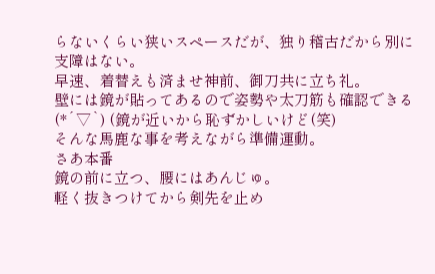らないくらい狭いスペースだが、独り稽古だから別に支障はない。
早速、着替えも済ませ神前、御刀共に立ち礼。
壁には鏡が貼ってあるので姿勢や太刀筋も確認できる(*´▽`) (鏡が近いから恥ずかしいけど(笑)
そんな馬鹿な事を考えながら準備運動。
さあ本番
鏡の前に立つ、腰にはあんじゅ。
軽く抜きつけてから剣先を止め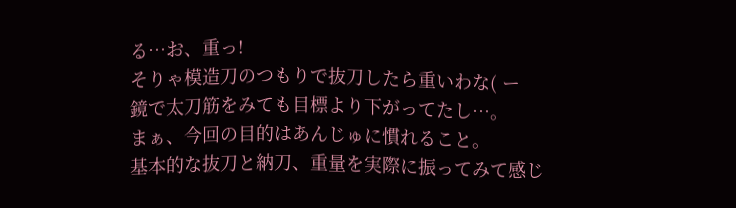る…お、重っ!
そりゃ模造刀のつもりで抜刀したら重いわな( ー
鏡で太刀筋をみても目標より下がってたし…。
まぁ、今回の目的はあんじゅに慣れること。
基本的な抜刀と納刀、重量を実際に振ってみて感じ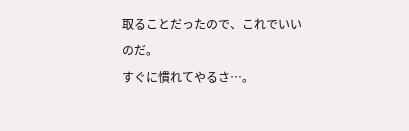取ることだったので、これでいいのだ。
すぐに慣れてやるさ…。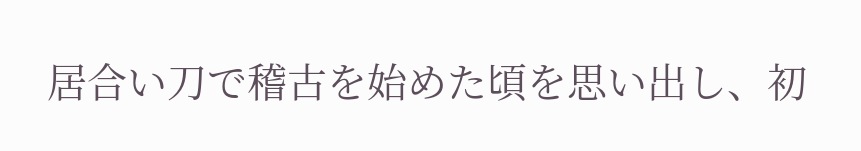居合い刀で稽古を始めた頃を思い出し、初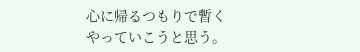心に帰るつもりで暫くやっていこうと思う。